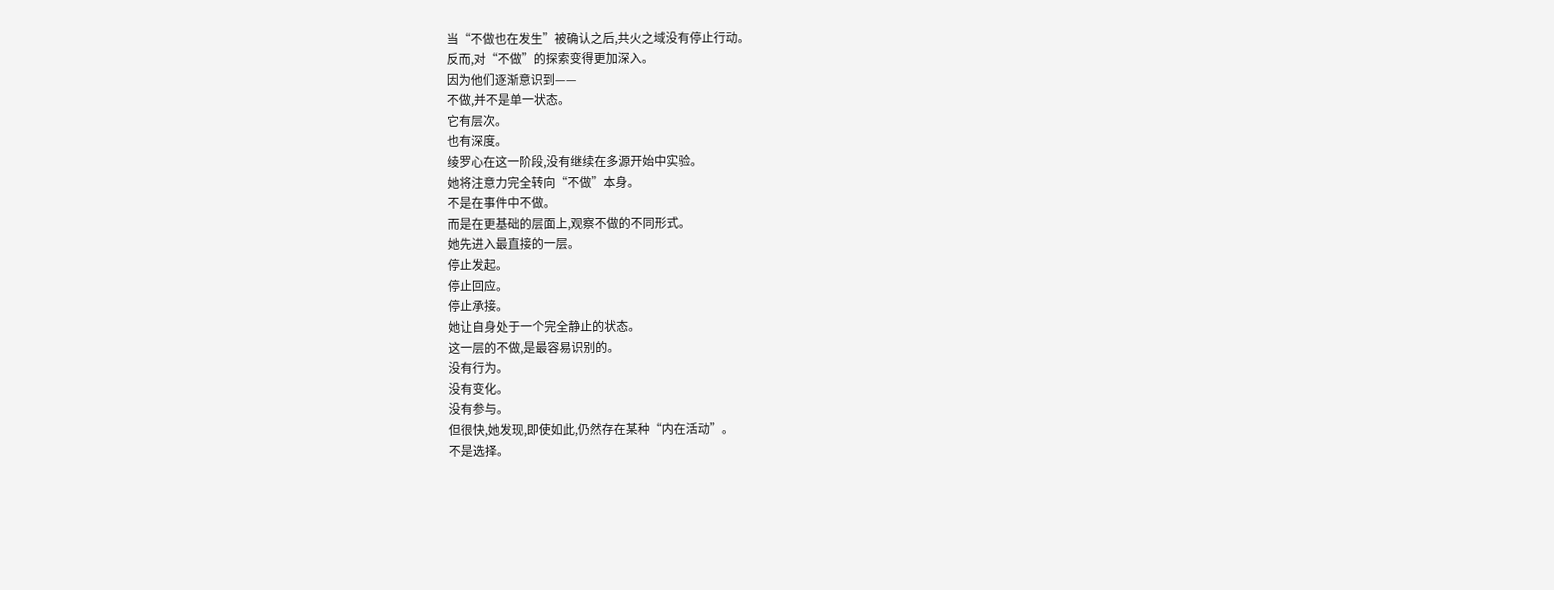当“不做也在发生”被确认之后,共火之域没有停止行动。
反而,对“不做”的探索变得更加深入。
因为他们逐渐意识到——
不做,并不是单一状态。
它有层次。
也有深度。
绫罗心在这一阶段,没有继续在多源开始中实验。
她将注意力完全转向“不做”本身。
不是在事件中不做。
而是在更基础的层面上,观察不做的不同形式。
她先进入最直接的一层。
停止发起。
停止回应。
停止承接。
她让自身处于一个完全静止的状态。
这一层的不做,是最容易识别的。
没有行为。
没有变化。
没有参与。
但很快,她发现,即使如此,仍然存在某种“内在活动”。
不是选择。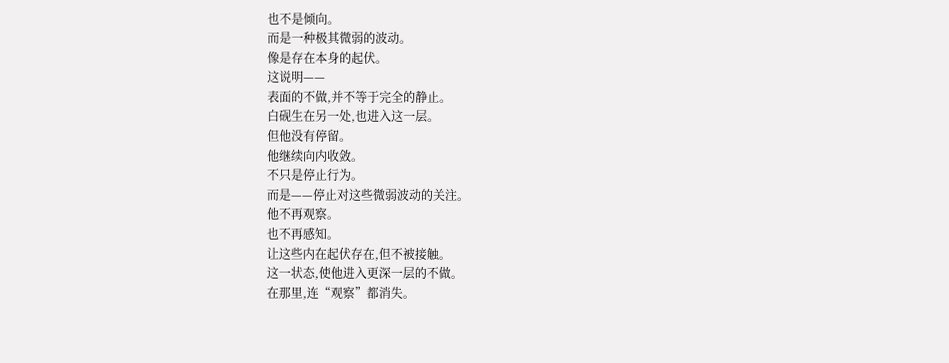也不是倾向。
而是一种极其微弱的波动。
像是存在本身的起伏。
这说明——
表面的不做,并不等于完全的静止。
白砚生在另一处,也进入这一层。
但他没有停留。
他继续向内收敛。
不只是停止行为。
而是——停止对这些微弱波动的关注。
他不再观察。
也不再感知。
让这些内在起伏存在,但不被接触。
这一状态,使他进入更深一层的不做。
在那里,连“观察”都消失。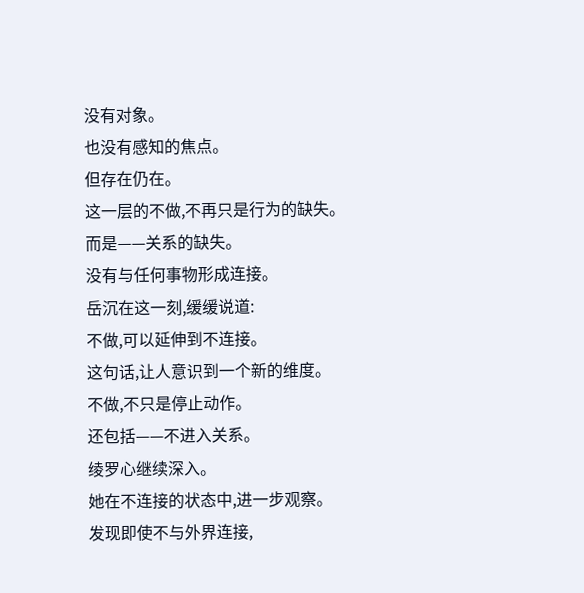没有对象。
也没有感知的焦点。
但存在仍在。
这一层的不做,不再只是行为的缺失。
而是——关系的缺失。
没有与任何事物形成连接。
岳沉在这一刻,缓缓说道:
不做,可以延伸到不连接。
这句话,让人意识到一个新的维度。
不做,不只是停止动作。
还包括——不进入关系。
绫罗心继续深入。
她在不连接的状态中,进一步观察。
发现即使不与外界连接,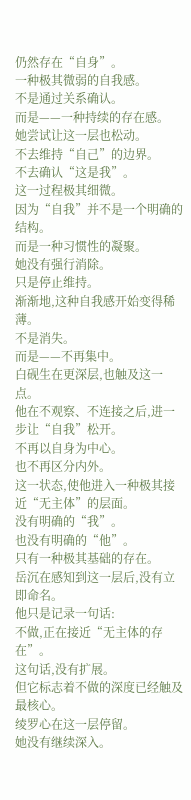仍然存在“自身”。
一种极其微弱的自我感。
不是通过关系确认。
而是——一种持续的存在感。
她尝试让这一层也松动。
不去维持“自己”的边界。
不去确认“这是我”。
这一过程极其细微。
因为“自我”并不是一个明确的结构。
而是一种习惯性的凝聚。
她没有强行消除。
只是停止维持。
渐渐地,这种自我感开始变得稀薄。
不是消失。
而是——不再集中。
白砚生在更深层,也触及这一点。
他在不观察、不连接之后,进一步让“自我”松开。
不再以自身为中心。
也不再区分内外。
这一状态,使他进入一种极其接近“无主体”的层面。
没有明确的“我”。
也没有明确的“他”。
只有一种极其基础的存在。
岳沉在感知到这一层后,没有立即命名。
他只是记录一句话:
不做,正在接近“无主体的存在”。
这句话,没有扩展。
但它标志着不做的深度已经触及最核心。
绫罗心在这一层停留。
她没有继续深入。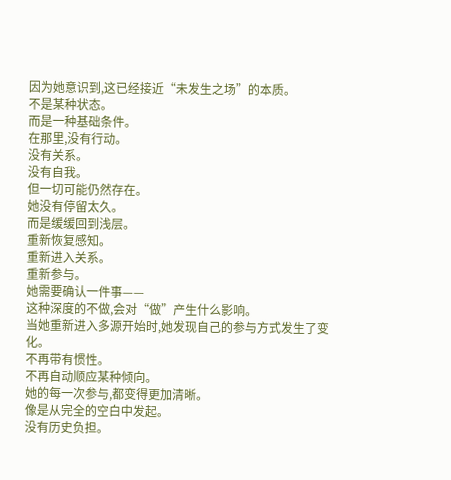因为她意识到,这已经接近“未发生之场”的本质。
不是某种状态。
而是一种基础条件。
在那里,没有行动。
没有关系。
没有自我。
但一切可能仍然存在。
她没有停留太久。
而是缓缓回到浅层。
重新恢复感知。
重新进入关系。
重新参与。
她需要确认一件事——
这种深度的不做,会对“做”产生什么影响。
当她重新进入多源开始时,她发现自己的参与方式发生了变化。
不再带有惯性。
不再自动顺应某种倾向。
她的每一次参与,都变得更加清晰。
像是从完全的空白中发起。
没有历史负担。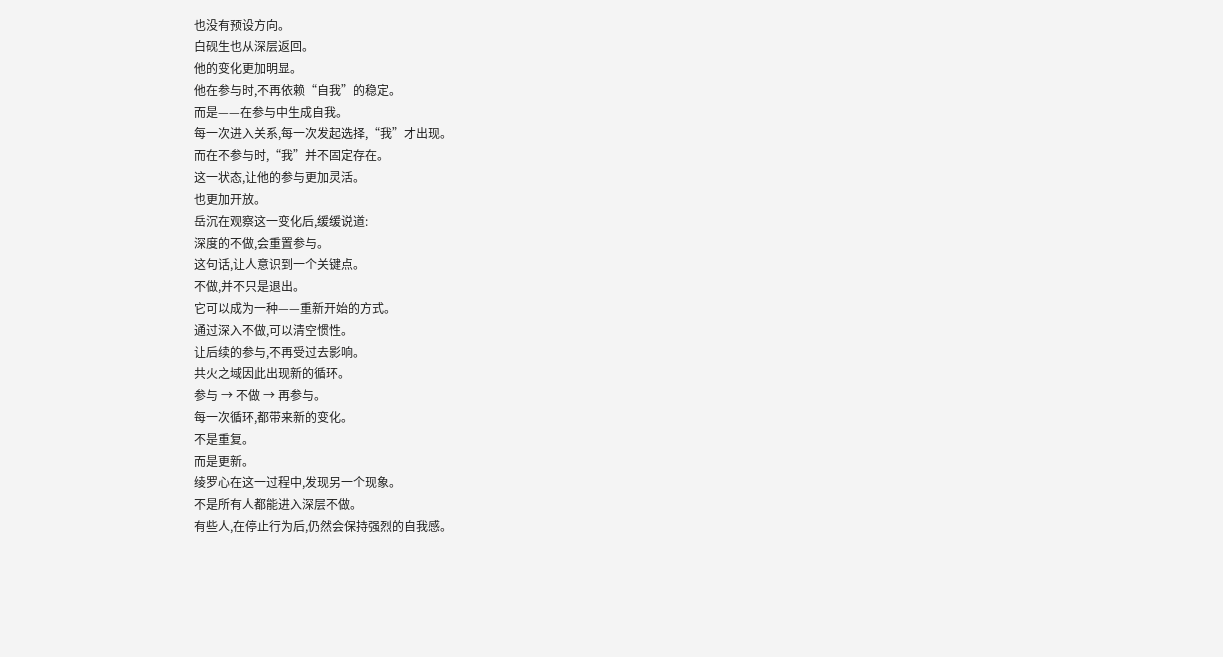也没有预设方向。
白砚生也从深层返回。
他的变化更加明显。
他在参与时,不再依赖“自我”的稳定。
而是——在参与中生成自我。
每一次进入关系,每一次发起选择,“我”才出现。
而在不参与时,“我”并不固定存在。
这一状态,让他的参与更加灵活。
也更加开放。
岳沉在观察这一变化后,缓缓说道:
深度的不做,会重置参与。
这句话,让人意识到一个关键点。
不做,并不只是退出。
它可以成为一种——重新开始的方式。
通过深入不做,可以清空惯性。
让后续的参与,不再受过去影响。
共火之域因此出现新的循环。
参与 → 不做 → 再参与。
每一次循环,都带来新的变化。
不是重复。
而是更新。
绫罗心在这一过程中,发现另一个现象。
不是所有人都能进入深层不做。
有些人,在停止行为后,仍然会保持强烈的自我感。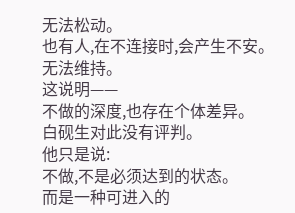无法松动。
也有人,在不连接时,会产生不安。
无法维持。
这说明——
不做的深度,也存在个体差异。
白砚生对此没有评判。
他只是说:
不做,不是必须达到的状态。
而是一种可进入的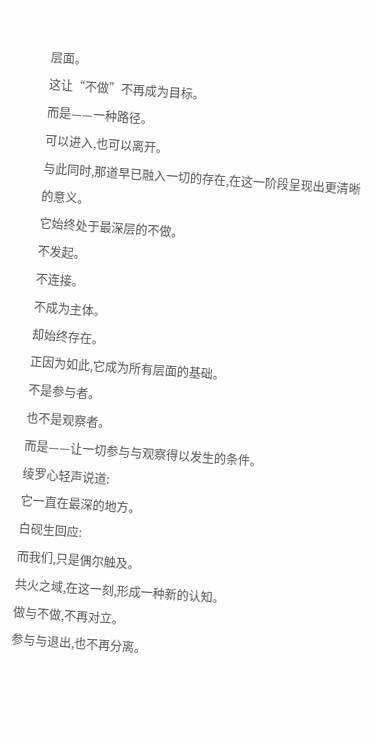层面。
这让“不做”不再成为目标。
而是——一种路径。
可以进入,也可以离开。
与此同时,那道早已融入一切的存在,在这一阶段呈现出更清晰的意义。
它始终处于最深层的不做。
不发起。
不连接。
不成为主体。
却始终存在。
正因为如此,它成为所有层面的基础。
不是参与者。
也不是观察者。
而是——让一切参与与观察得以发生的条件。
绫罗心轻声说道:
它一直在最深的地方。
白砚生回应:
而我们,只是偶尔触及。
共火之域,在这一刻,形成一种新的认知。
做与不做,不再对立。
参与与退出,也不再分离。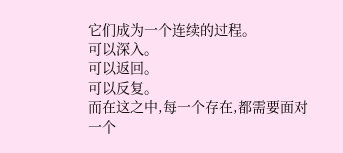它们成为一个连续的过程。
可以深入。
可以返回。
可以反复。
而在这之中,每一个存在,都需要面对一个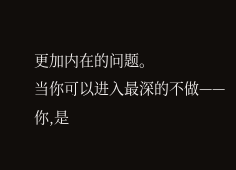更加内在的问题。
当你可以进入最深的不做——
你,是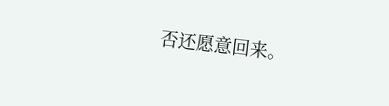否还愿意回来。